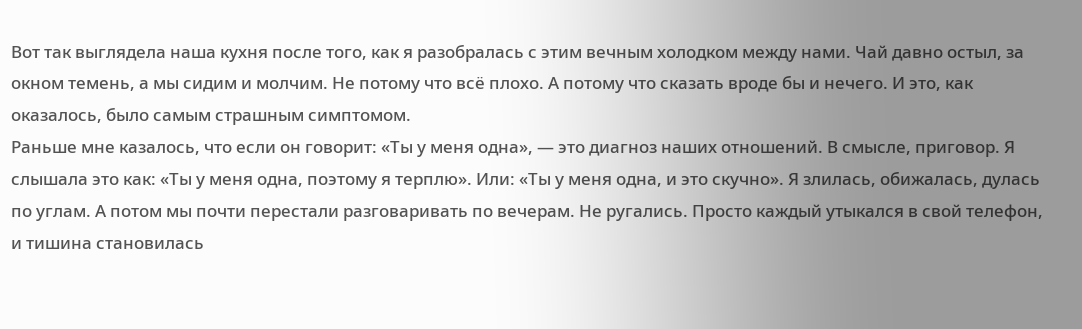Вот так выглядела наша кухня после того, как я разобралась с этим вечным холодком между нами. Чай давно остыл, за окном темень, а мы сидим и молчим. Не потому что всё плохо. А потому что сказать вроде бы и нечего. И это, как оказалось, было самым страшным симптомом.
Раньше мне казалось, что если он говорит: «Ты у меня одна», — это диагноз наших отношений. В смысле, приговор. Я слышала это как: «Ты у меня одна, поэтому я терплю». Или: «Ты у меня одна, и это скучно». Я злилась, обижалась, дулась по углам. А потом мы почти перестали разговаривать по вечерам. Не ругались. Просто каждый утыкался в свой телефон, и тишина становилась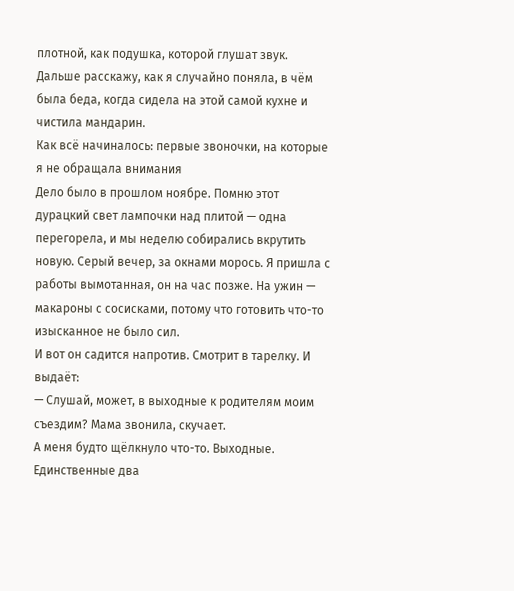плотной, как подушка, которой глушат звук.
Дальше расскажу, как я случайно поняла, в чём была беда, когда сидела на этой самой кухне и чистила мандарин.
Как всё начиналось: первые звоночки, на которые я не обращала внимания
Дело было в прошлом ноябре. Помню этот дурацкий свет лампочки над плитой — одна перегорела, и мы неделю собирались вкрутить новую. Серый вечер, за окнами морось. Я пришла с работы вымотанная, он на час позже. На ужин — макароны с сосисками, потому что готовить что-то изысканное не было сил.
И вот он садится напротив. Смотрит в тарелку. И выдаёт:
— Слушай, может, в выходные к родителям моим съездим? Мама звонила, скучает.
А меня будто щёлкнуло что-то. Выходные. Единственные два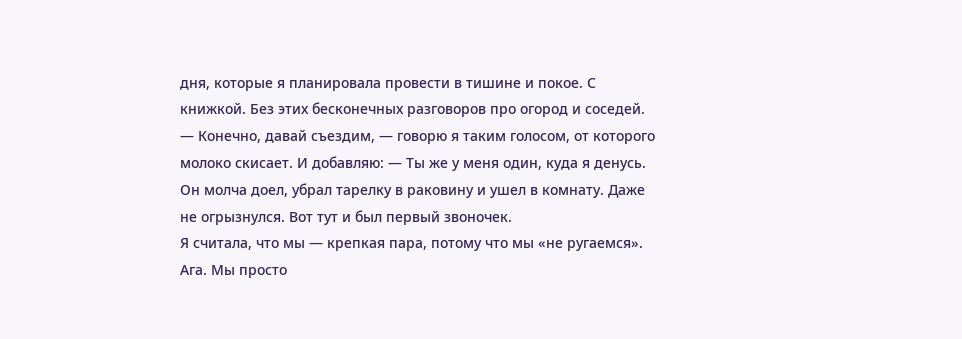дня, которые я планировала провести в тишине и покое. С книжкой. Без этих бесконечных разговоров про огород и соседей.
— Конечно, давай съездим, — говорю я таким голосом, от которого молоко скисает. И добавляю: — Ты же у меня один, куда я денусь.
Он молча доел, убрал тарелку в раковину и ушел в комнату. Даже не огрызнулся. Вот тут и был первый звоночек.
Я считала, что мы — крепкая пара, потому что мы «не ругаемся». Ага. Мы просто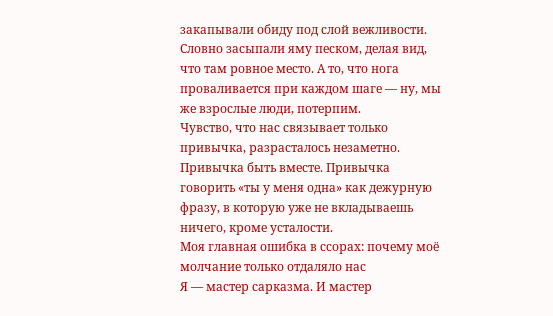закапывали обиду под слой вежливости. Словно засыпали яму песком, делая вид, что там ровное место. А то, что нога проваливается при каждом шаге — ну, мы же взрослые люди, потерпим.
Чувство, что нас связывает только привычка, разрасталось незаметно. Привычка быть вместе. Привычка говорить «ты у меня одна» как дежурную фразу, в которую уже не вкладываешь ничего, кроме усталости.
Моя главная ошибка в ссорах: почему моё молчание только отдаляло нас
Я — мастер сарказма. И мастер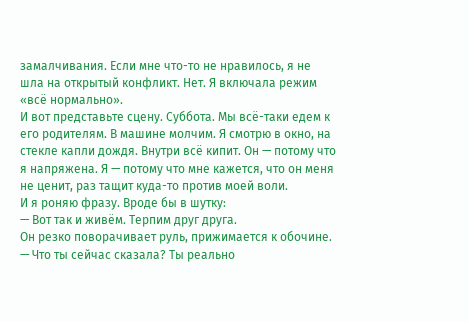замалчивания. Если мне что-то не нравилось, я не шла на открытый конфликт. Нет. Я включала режим «всё нормально».
И вот представьте сцену. Суббота. Мы всё-таки едем к его родителям. В машине молчим. Я смотрю в окно, на стекле капли дождя. Внутри всё кипит. Он — потому что я напряжена. Я — потому что мне кажется, что он меня не ценит, раз тащит куда-то против моей воли.
И я роняю фразу. Вроде бы в шутку:
— Вот так и живём. Терпим друг друга.
Он резко поворачивает руль, прижимается к обочине.
— Что ты сейчас сказала? Ты реально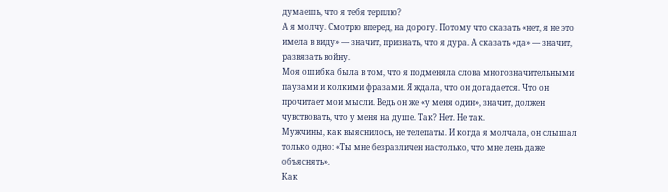думаешь, что я тебя терплю?
А я молчу. Смотрю вперед, на дорогу. Потому что сказать «нет, я не это имела в виду» — значит, признать, что я дура. А сказать «да» — значит, развязать войну.
Моя ошибка была в том, что я подменяла слова многозначительными паузами и колкими фразами. Я ждала, что он догадается. Что он прочитает мои мысли. Ведь он же «у меня один», значит, должен чувствовать, что у меня на душе. Так? Нет. Не так.
Мужчины, как выяснилось, не телепаты. И когда я молчала, он слышал только одно: «Ты мне безразличен настолько, что мне лень даже объяснять».
Как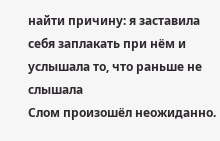найти причину: я заставила себя заплакать при нём и услышала то, что раньше не слышала
Слом произошёл неожиданно.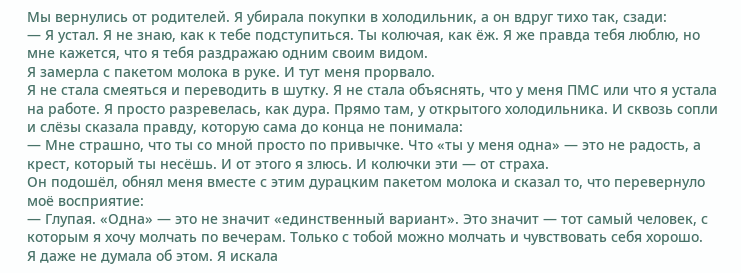Мы вернулись от родителей. Я убирала покупки в холодильник, а он вдруг тихо так, сзади:
— Я устал. Я не знаю, как к тебе подступиться. Ты колючая, как ёж. Я же правда тебя люблю, но мне кажется, что я тебя раздражаю одним своим видом.
Я замерла с пакетом молока в руке. И тут меня прорвало.
Я не стала смеяться и переводить в шутку. Я не стала объяснять, что у меня ПМС или что я устала на работе. Я просто разревелась, как дура. Прямо там, у открытого холодильника. И сквозь сопли и слёзы сказала правду, которую сама до конца не понимала:
— Мне страшно, что ты со мной просто по привычке. Что «ты у меня одна» — это не радость, а крест, который ты несёшь. И от этого я злюсь. И колючки эти — от страха.
Он подошёл, обнял меня вместе с этим дурацким пакетом молока и сказал то, что перевернуло моё восприятие:
— Глупая. «Одна» — это не значит «единственный вариант». Это значит — тот самый человек, с которым я хочу молчать по вечерам. Только с тобой можно молчать и чувствовать себя хорошо.
Я даже не думала об этом. Я искала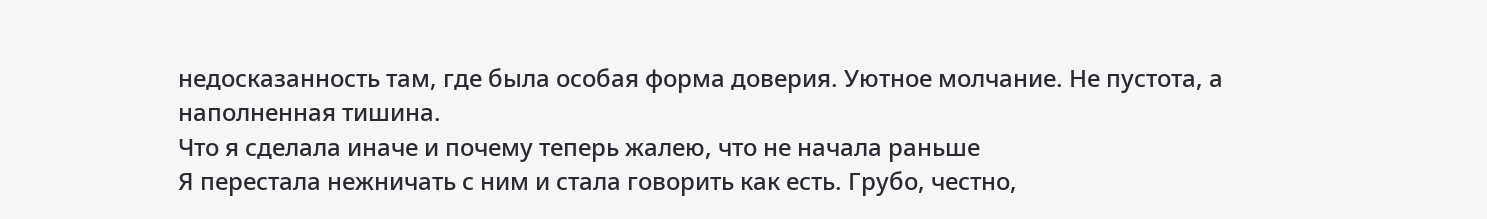недосказанность там, где была особая форма доверия. Уютное молчание. Не пустота, а наполненная тишина.
Что я сделала иначе и почему теперь жалею, что не начала раньше
Я перестала нежничать с ним и стала говорить как есть. Грубо, честно,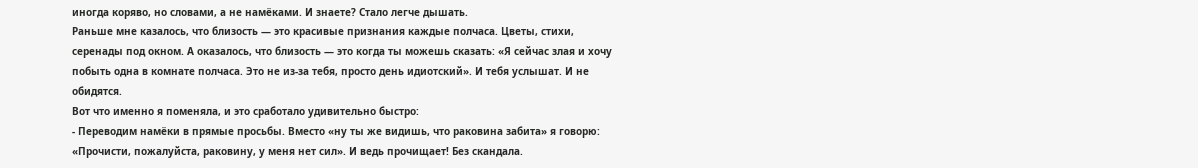иногда коряво, но словами, а не намёками. И знаете? Стало легче дышать.
Раньше мне казалось, что близость — это красивые признания каждые полчаса. Цветы, стихи, серенады под окном. А оказалось, что близость — это когда ты можешь сказать: «Я сейчас злая и хочу побыть одна в комнате полчаса. Это не из-за тебя, просто день идиотский». И тебя услышат. И не обидятся.
Вот что именно я поменяла, и это сработало удивительно быстро:
- Переводим намёки в прямые просьбы. Вместо «ну ты же видишь, что раковина забита» я говорю: «Прочисти, пожалуйста, раковину, у меня нет сил». И ведь прочищает! Без скандала.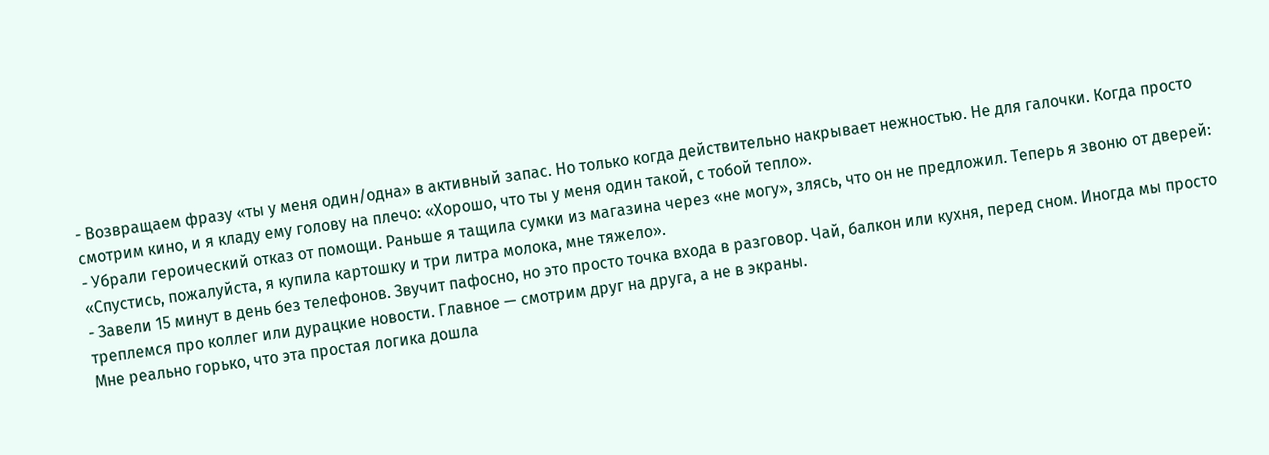- Возвращаем фразу «ты у меня один/одна» в активный запас. Но только когда действительно накрывает нежностью. Не для галочки. Когда просто смотрим кино, и я кладу ему голову на плечо: «Хорошо, что ты у меня один такой, с тобой тепло».
- Убрали героический отказ от помощи. Раньше я тащила сумки из магазина через «не могу», злясь, что он не предложил. Теперь я звоню от дверей: «Спустись, пожалуйста, я купила картошку и три литра молока, мне тяжело».
- Завели 15 минут в день без телефонов. Звучит пафосно, но это просто точка входа в разговор. Чай, балкон или кухня, перед сном. Иногда мы просто треплемся про коллег или дурацкие новости. Главное — смотрим друг на друга, а не в экраны.
Мне реально горько, что эта простая логика дошла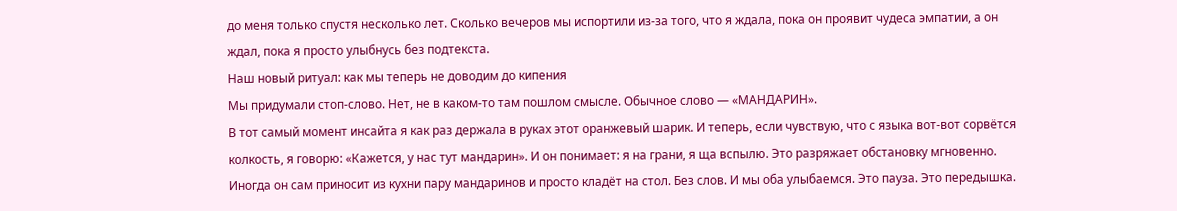до меня только спустя несколько лет. Сколько вечеров мы испортили из-за того, что я ждала, пока он проявит чудеса эмпатии, а он ждал, пока я просто улыбнусь без подтекста.
Наш новый ритуал: как мы теперь не доводим до кипения
Мы придумали стоп-слово. Нет, не в каком-то там пошлом смысле. Обычное слово — «МАНДАРИН».
В тот самый момент инсайта я как раз держала в руках этот оранжевый шарик. И теперь, если чувствую, что с языка вот-вот сорвётся колкость, я говорю: «Кажется, у нас тут мандарин». И он понимает: я на грани, я ща вспылю. Это разряжает обстановку мгновенно. Иногда он сам приносит из кухни пару мандаринов и просто кладёт на стол. Без слов. И мы оба улыбаемся. Это пауза. Это передышка.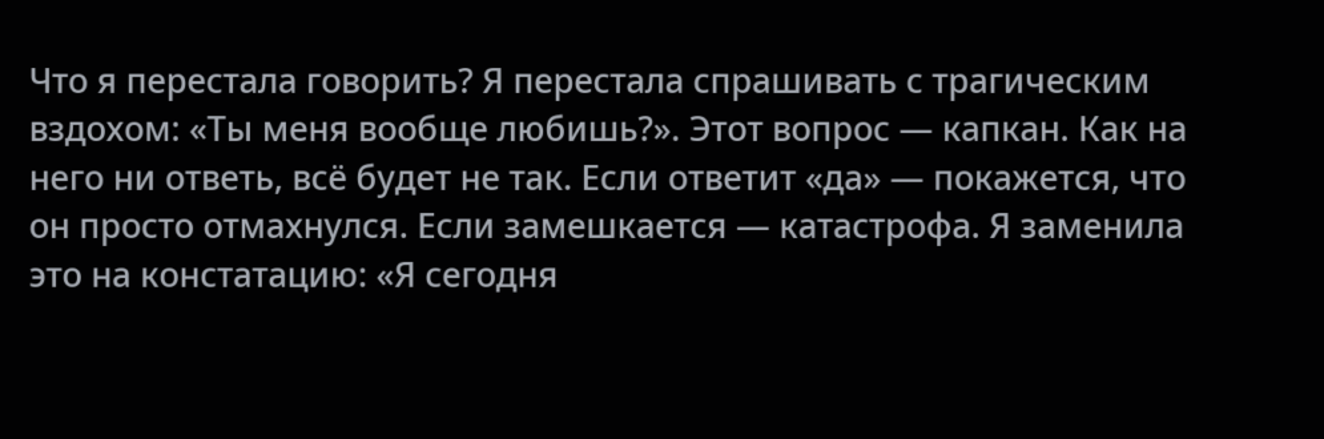Что я перестала говорить? Я перестала спрашивать с трагическим вздохом: «Ты меня вообще любишь?». Этот вопрос — капкан. Как на него ни ответь, всё будет не так. Если ответит «да» — покажется, что он просто отмахнулся. Если замешкается — катастрофа. Я заменила это на констатацию: «Я сегодня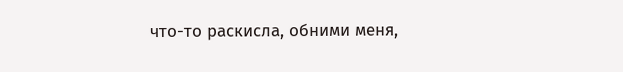что-то раскисла, обними меня,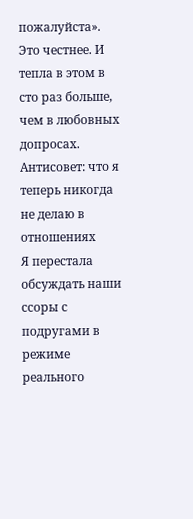пожалуйста».
Это честнее. И тепла в этом в сто раз больше, чем в любовных допросах.
Антисовет: что я теперь никогда не делаю в отношениях
Я перестала обсуждать наши ссоры с подругами в режиме реального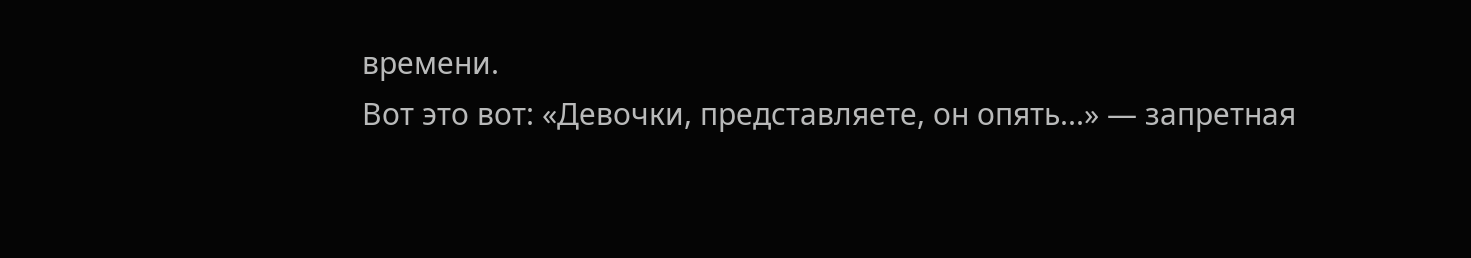времени.
Вот это вот: «Девочки, представляете, он опять...» — запретная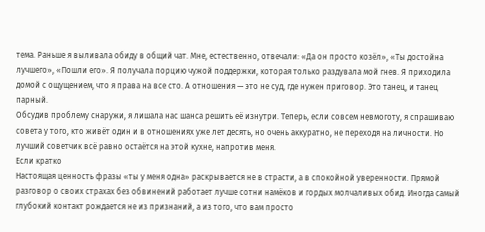тема. Раньше я выливала обиду в общий чат. Мне, естественно, отвечали: «Да он просто козёл», «Ты достойна лучшего», «Пошли его». Я получала порцию чужой поддержки, которая только раздувала мой гнев. Я приходила домой с ощущением, что я права на все сто. А отношения — это не суд, где нужен приговор. Это танец, и танец парный.
Обсудив проблему снаружи, я лишала нас шанса решить её изнутри. Теперь, если совсем невмоготу, я спрашиваю совета у того, кто живёт один и в отношениях уже лет десять, но очень аккуратно, не переходя на личности. Но лучший советчик всё равно остаётся на этой кухне, напротив меня.
Если кратко
Настоящая ценность фразы «ты у меня одна» раскрывается не в страсти, а в спокойной уверенности. Прямой разговор о своих страхах без обвинений работает лучше сотни намёков и гордых молчаливых обид. Иногда самый глубокий контакт рождается не из признаний, а из того, что вам просто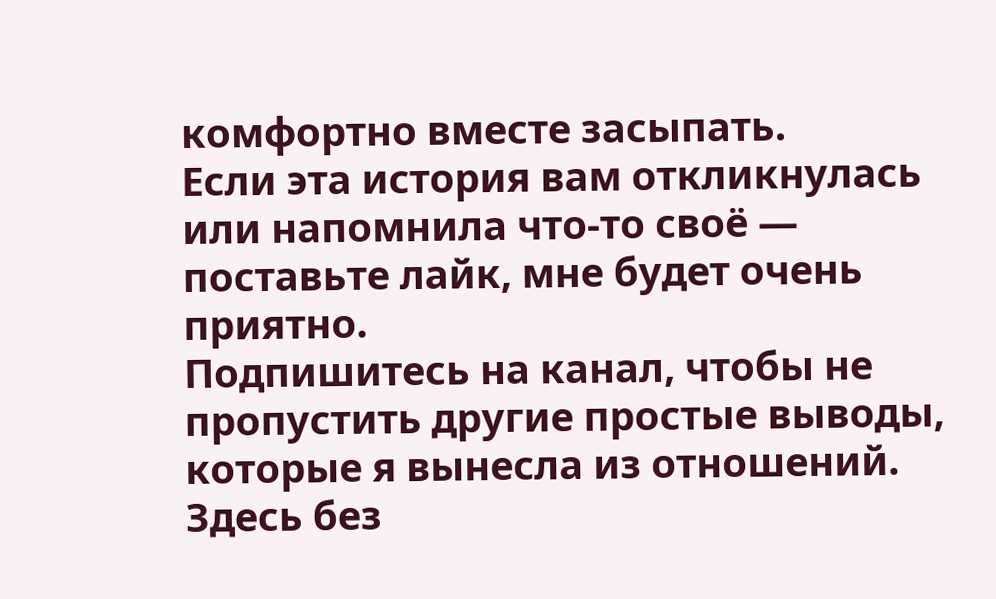комфортно вместе засыпать.
Если эта история вам откликнулась или напомнила что-то своё — поставьте лайк, мне будет очень приятно.
Подпишитесь на канал, чтобы не пропустить другие простые выводы, которые я вынесла из отношений. Здесь без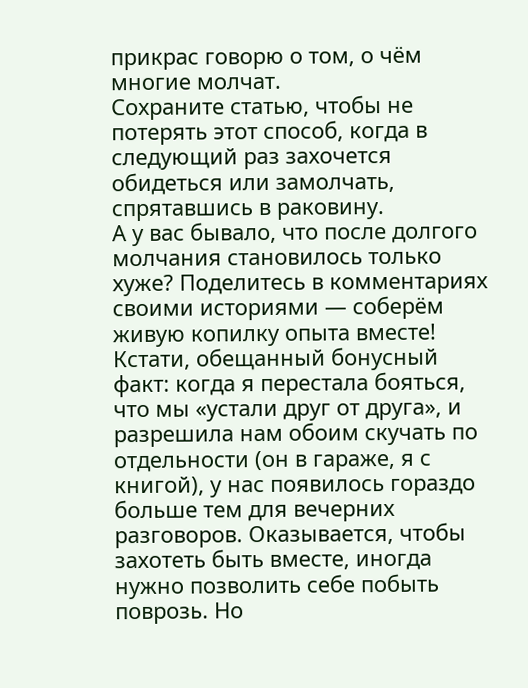прикрас говорю о том, о чём многие молчат.
Сохраните статью, чтобы не потерять этот способ, когда в следующий раз захочется обидеться или замолчать, спрятавшись в раковину.
А у вас бывало, что после долгого молчания становилось только хуже? Поделитесь в комментариях своими историями — соберём живую копилку опыта вместе!
Кстати, обещанный бонусный факт: когда я перестала бояться, что мы «устали друг от друга», и разрешила нам обоим скучать по отдельности (он в гараже, я с книгой), у нас появилось гораздо больше тем для вечерних разговоров. Оказывается, чтобы захотеть быть вместе, иногда нужно позволить себе побыть поврозь. Но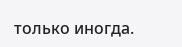только иногда.